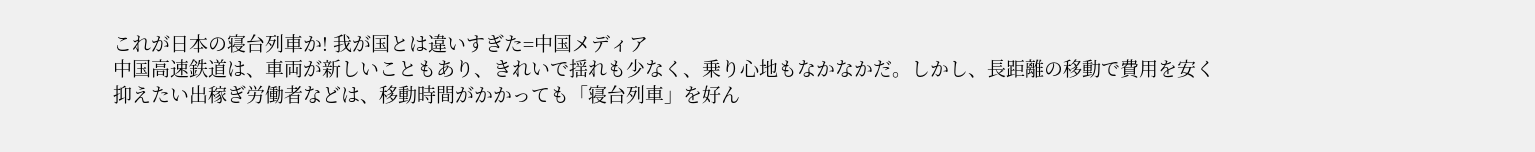これが日本の寝台列車か! 我が国とは違いすぎた=中国メディア
中国高速鉄道は、車両が新しいこともあり、きれいで揺れも少なく、乗り心地もなかなかだ。しかし、長距離の移動で費用を安く抑えたい出稼ぎ労働者などは、移動時間がかかっても「寝台列車」を好ん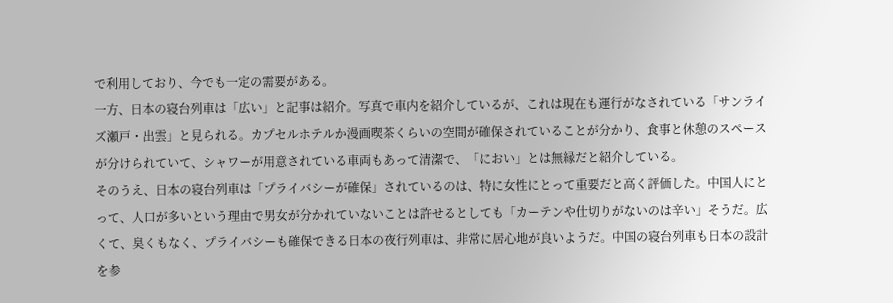で利用しており、今でも一定の需要がある。
一方、日本の寝台列車は「広い」と記事は紹介。写真で車内を紹介しているが、これは現在も運行がなされている「サンライズ瀬戸・出雲」と見られる。カプセルホテルか漫画喫茶くらいの空間が確保されていることが分かり、食事と休憩のスペースが分けられていて、シャワーが用意されている車両もあって清潔で、「におい」とは無縁だと紹介している。
そのうえ、日本の寝台列車は「プライバシーが確保」されているのは、特に女性にとって重要だと高く評価した。中国人にとって、人口が多いという理由で男女が分かれていないことは許せるとしても「カーテンや仕切りがないのは辛い」そうだ。広くて、臭くもなく、プライバシーも確保できる日本の夜行列車は、非常に居心地が良いようだ。中国の寝台列車も日本の設計を参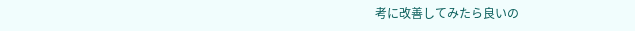考に改善してみたら良いの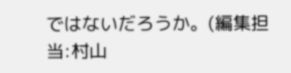ではないだろうか。(編集担当:村山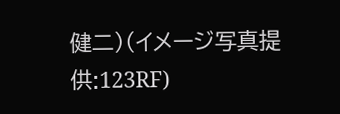健二)(イメージ写真提供:123RF)